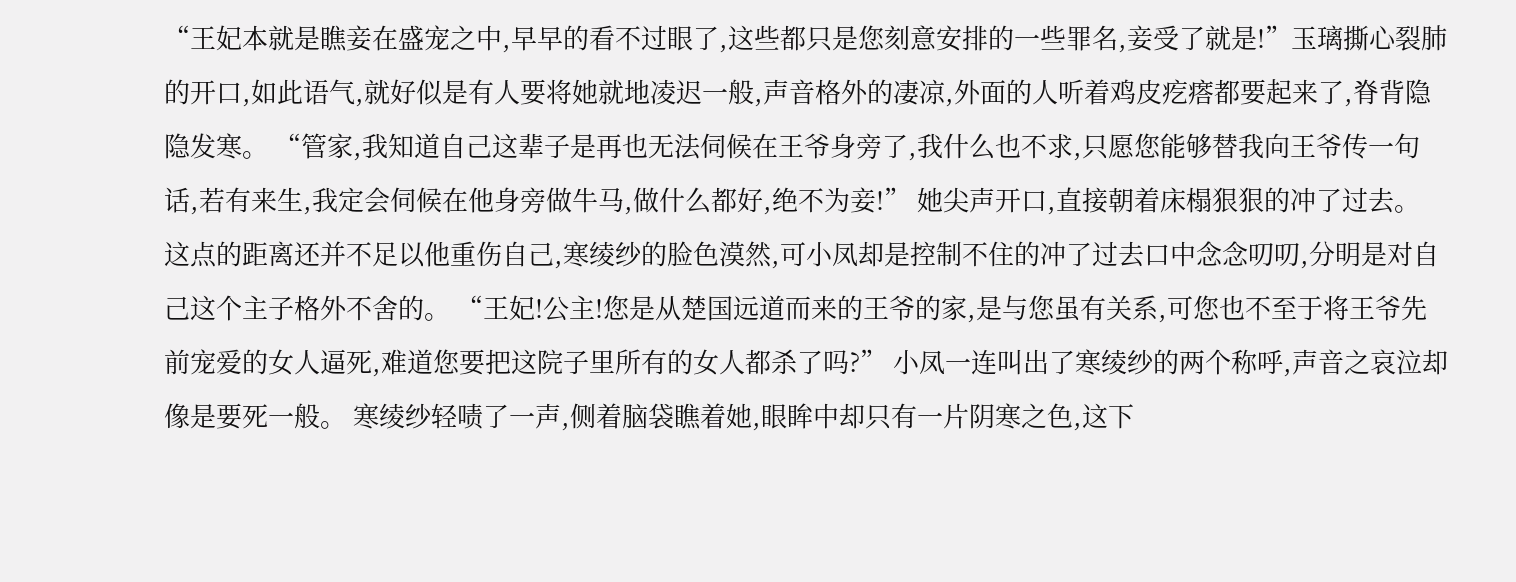“王妃本就是瞧妾在盛宠之中,早早的看不过眼了,这些都只是您刻意安排的一些罪名,妾受了就是!”玉璃撕心裂肺的开口,如此语气,就好似是有人要将她就地凌迟一般,声音格外的凄凉,外面的人听着鸡皮疙瘩都要起来了,脊背隐隐发寒。 “管家,我知道自己这辈子是再也无法伺候在王爷身旁了,我什么也不求,只愿您能够替我向王爷传一句话,若有来生,我定会伺候在他身旁做牛马,做什么都好,绝不为妾!” 她尖声开口,直接朝着床榻狠狠的冲了过去。 这点的距离还并不足以他重伤自己,寒绫纱的脸色漠然,可小凤却是控制不住的冲了过去口中念念叨叨,分明是对自己这个主子格外不舍的。 “王妃!公主!您是从楚国远道而来的王爷的家,是与您虽有关系,可您也不至于将王爷先前宠爱的女人逼死,难道您要把这院子里所有的女人都杀了吗?” 小凤一连叫出了寒绫纱的两个称呼,声音之哀泣却像是要死一般。 寒绫纱轻啧了一声,侧着脑袋瞧着她,眼眸中却只有一片阴寒之色,这下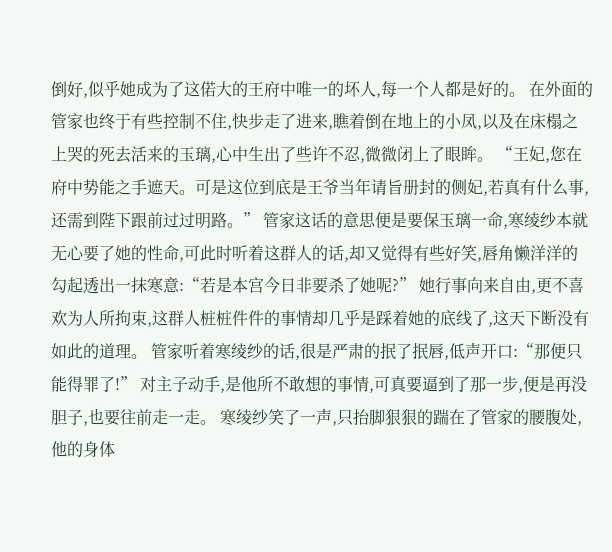倒好,似乎她成为了这偌大的王府中唯一的坏人,每一个人都是好的。 在外面的管家也终于有些控制不住,快步走了进来,瞧着倒在地上的小凤,以及在床榻之上哭的死去活来的玉璃,心中生出了些许不忍,微微闭上了眼眸。 “王妃,您在府中势能之手遮天。可是这位到底是王爷当年请旨册封的侧妃,若真有什么事,还需到陛下跟前过过明路。” 管家这话的意思便是要保玉璃一命,寒绫纱本就无心要了她的性命,可此时听着这群人的话,却又觉得有些好笑,唇角懒洋洋的勾起透出一抹寒意:“若是本宫今日非要杀了她呢?” 她行事向来自由,更不喜欢为人所拘束,这群人桩桩件件的事情却几乎是踩着她的底线了,这天下断没有如此的道理。 管家听着寒绫纱的话,很是严肃的抿了抿唇,低声开口:“那便只能得罪了!” 对主子动手,是他所不敢想的事情,可真要逼到了那一步,便是再没胆子,也要往前走一走。 寒绫纱笑了一声,只抬脚狠狠的踹在了管家的腰腹处,他的身体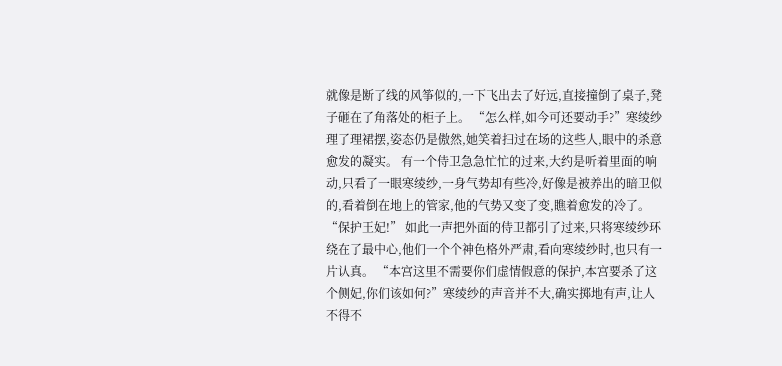就像是断了线的风筝似的,一下飞出去了好远,直接撞倒了桌子,凳子砸在了角落处的柜子上。 “怎么样,如今可还要动手?”寒绫纱理了理裙摆,姿态仍是傲然,她笑着扫过在场的这些人,眼中的杀意愈发的凝实。 有一个侍卫急急忙忙的过来,大约是听着里面的响动,只看了一眼寒绫纱,一身气势却有些冷,好像是被养出的暗卫似的,看着倒在地上的管家,他的气势又变了变,瞧着愈发的冷了。 “保护王妃!” 如此一声把外面的侍卫都引了过来,只将寒绫纱环绕在了最中心,他们一个个神色格外严肃,看向寒绫纱时,也只有一片认真。 “本宫这里不需要你们虚情假意的保护,本宫要杀了这个侧妃,你们该如何?”寒绫纱的声音并不大,确实掷地有声,让人不得不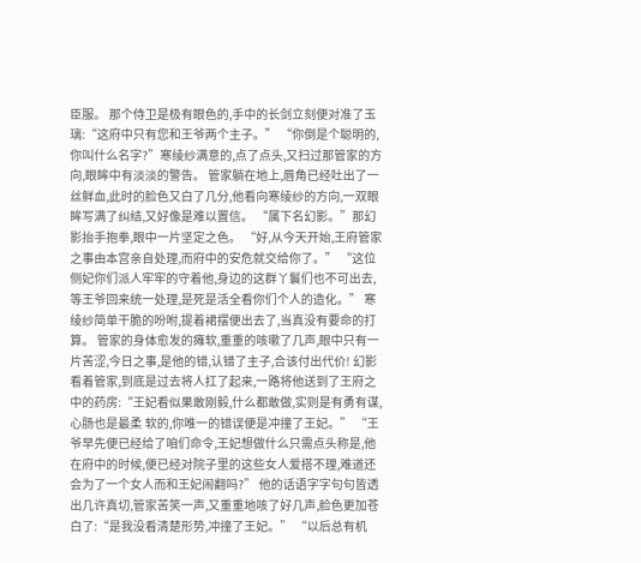臣服。 那个侍卫是极有眼色的,手中的长剑立刻便对准了玉璃:“这府中只有您和王爷两个主子。” “你倒是个聪明的,你叫什么名字?”寒绫纱满意的,点了点头,又扫过那管家的方向,眼眸中有淡淡的警告。 管家躺在地上,唇角已经吐出了一丝鲜血,此时的脸色又白了几分,他看向寒绫纱的方向,一双眼眸写满了纠结,又好像是难以置信。 “属下名幻影。”那幻影抬手抱拳,眼中一片坚定之色。 “好,从今天开始,王府管家之事由本宫亲自处理,而府中的安危就交给你了。” “这位侧妃你们派人牢牢的守着他,身边的这群丫鬟们也不可出去,等王爷回来统一处理,是死是活全看你们个人的造化。” 寒绫纱简单干脆的吩咐,提着裙摆便出去了,当真没有要命的打算。 管家的身体愈发的瘫软,重重的咳嗽了几声,眼中只有一片苦涩,今日之事,是他的错,认错了主子,合该付出代价! 幻影看着管家,到底是过去将人扛了起来,一路将他送到了王府之中的药房:“王妃看似果敢刚毅,什么都敢做,实则是有勇有谋,心肠也是最柔 软的,你唯一的错误便是冲撞了王妃。” “王爷早先便已经给了咱们命令,王妃想做什么只需点头称是,他在府中的时候,便已经对院子里的这些女人爱搭不理,难道还会为了一个女人而和王妃闹翻吗?” 他的话语字字句句皆透出几许真切,管家苦笑一声,又重重地咳了好几声,脸色更加苍白了:“是我没看清楚形势,冲撞了王妃。” “以后总有机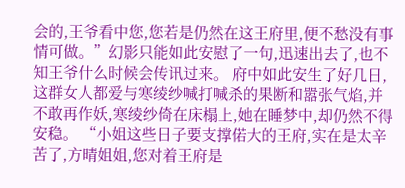会的,王爷看中您,您若是仍然在这王府里,便不愁没有事情可做。”幻影只能如此安慰了一句,迅速出去了,也不知王爷什么时候会传讯过来。 府中如此安生了好几日,这群女人都爱与寒绫纱喊打喊杀的果断和嚣张气焰,并不敢再作妖,寒绫纱倚在床榻上,她在睡梦中,却仍然不得安稳。 “小姐这些日子要支撑偌大的王府,实在是太辛苦了,方晴姐姐,您对着王府是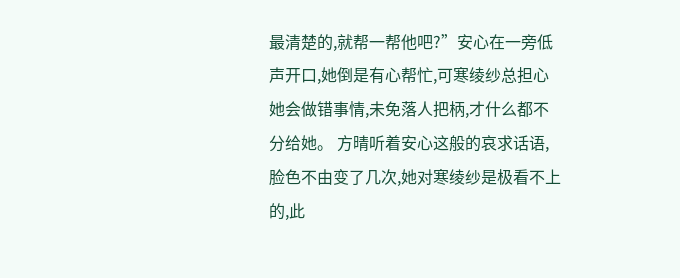最清楚的,就帮一帮他吧?”安心在一旁低声开口,她倒是有心帮忙,可寒绫纱总担心她会做错事情,未免落人把柄,才什么都不分给她。 方晴听着安心这般的哀求话语,脸色不由变了几次,她对寒绫纱是极看不上的,此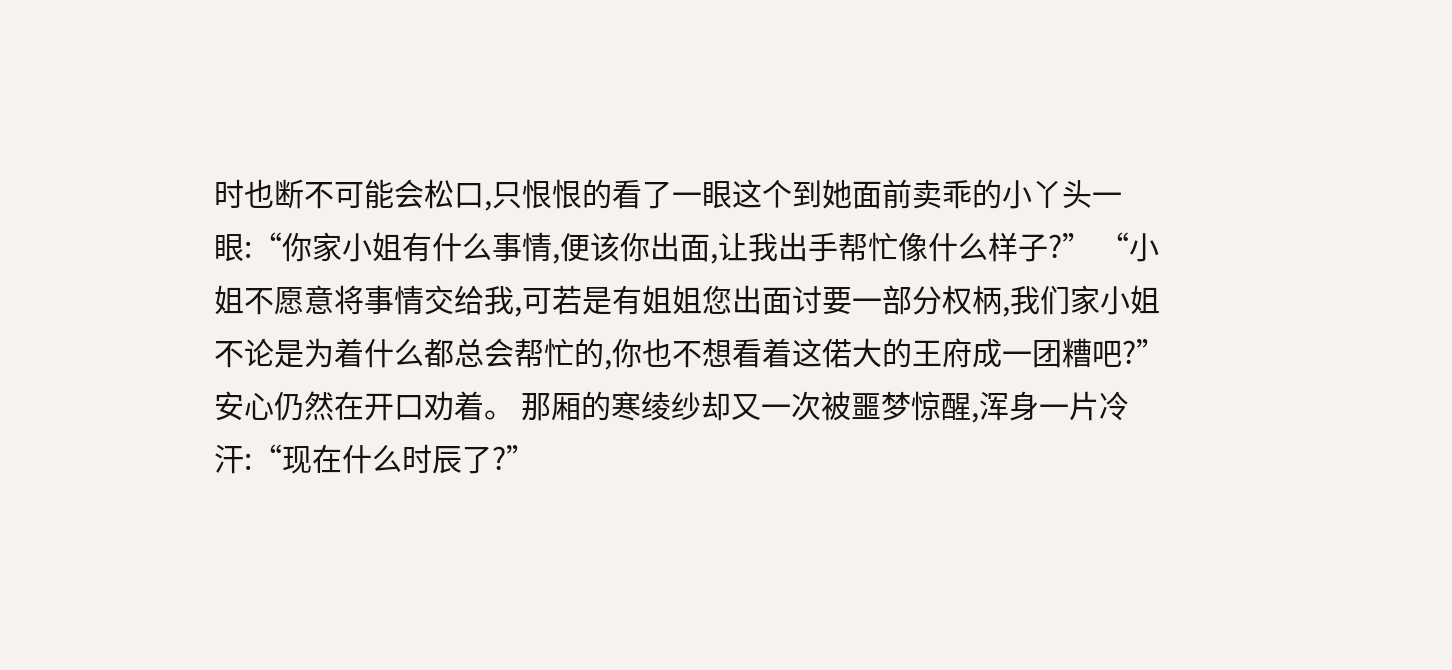时也断不可能会松口,只恨恨的看了一眼这个到她面前卖乖的小丫头一眼:“你家小姐有什么事情,便该你出面,让我出手帮忙像什么样子?” “小姐不愿意将事情交给我,可若是有姐姐您出面讨要一部分权柄,我们家小姐不论是为着什么都总会帮忙的,你也不想看着这偌大的王府成一团糟吧?”安心仍然在开口劝着。 那厢的寒绫纱却又一次被噩梦惊醒,浑身一片冷汗:“现在什么时辰了?”